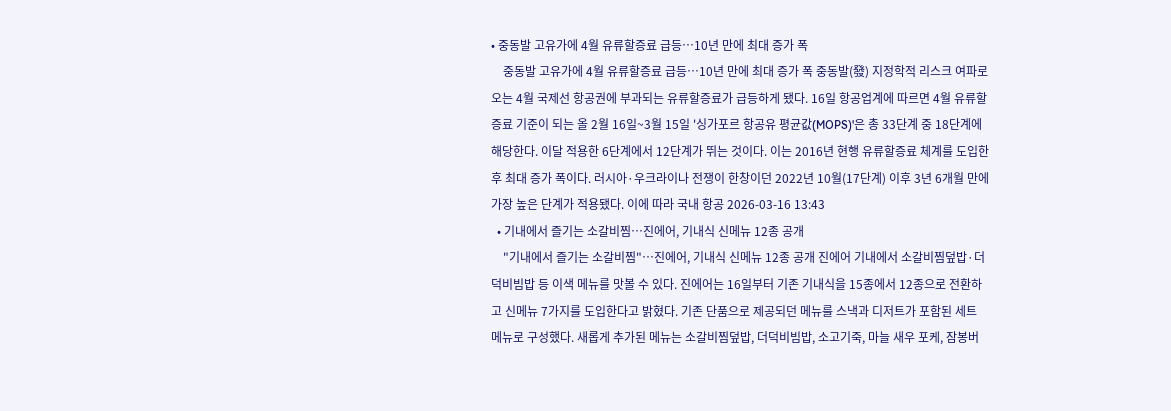• 중동발 고유가에 4월 유류할증료 급등…10년 만에 최대 증가 폭
    중동발 고유가에 4월 유류할증료 급등…10년 만에 최대 증가 폭 중동발(發) 지정학적 리스크 여파로 오는 4월 국제선 항공권에 부과되는 유류할증료가 급등하게 됐다. 16일 항공업계에 따르면 4월 유류할증료 기준이 되는 올 2월 16일~3월 15일 '싱가포르 항공유 평균값(MOPS)'은 총 33단계 중 18단계에 해당한다. 이달 적용한 6단계에서 12단계가 뛰는 것이다. 이는 2016년 현행 유류할증료 체계를 도입한 후 최대 증가 폭이다. 러시아·우크라이나 전쟁이 한창이던 2022년 10월(17단계) 이후 3년 6개월 만에 가장 높은 단계가 적용됐다. 이에 따라 국내 항공 2026-03-16 13:43
  • 기내에서 즐기는 소갈비찜…진에어, 기내식 신메뉴 12종 공개
    "기내에서 즐기는 소갈비찜"…진에어, 기내식 신메뉴 12종 공개 진에어 기내에서 소갈비찜덮밥·더덕비빔밥 등 이색 메뉴를 맛볼 수 있다. 진에어는 16일부터 기존 기내식을 15종에서 12종으로 전환하고 신메뉴 7가지를 도입한다고 밝혔다. 기존 단품으로 제공되던 메뉴를 스낵과 디저트가 포함된 세트 메뉴로 구성했다. 새롭게 추가된 메뉴는 소갈비찜덮밥, 더덕비빔밥, 소고기죽, 마늘 새우 포케, 잠봉버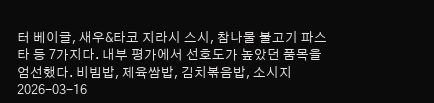터 베이글, 새우&타코 지라시 스시, 참나물 불고기 파스타 등 7가지다. 내부 평가에서 선호도가 높았던 품목을 엄선했다. 비빔밥, 제육쌈밥, 김치볶음밥, 소시지 2026-03-16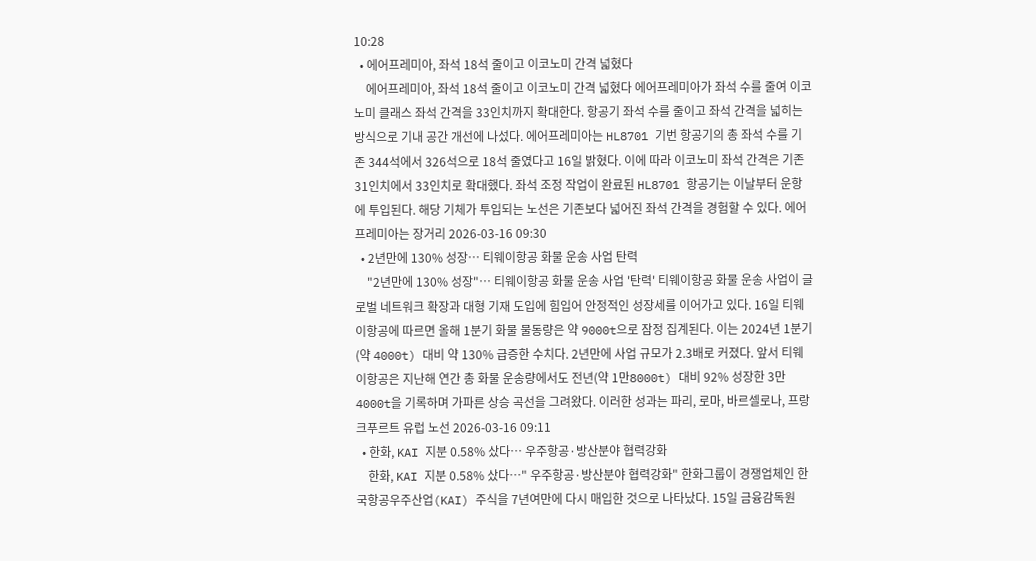10:28
  • 에어프레미아, 좌석 18석 줄이고 이코노미 간격 넓혔다
    에어프레미아, 좌석 18석 줄이고 이코노미 간격 넓혔다 에어프레미아가 좌석 수를 줄여 이코노미 클래스 좌석 간격을 33인치까지 확대한다. 항공기 좌석 수를 줄이고 좌석 간격을 넓히는 방식으로 기내 공간 개선에 나섰다. 에어프레미아는 HL8701 기번 항공기의 총 좌석 수를 기존 344석에서 326석으로 18석 줄였다고 16일 밝혔다. 이에 따라 이코노미 좌석 간격은 기존 31인치에서 33인치로 확대했다. 좌석 조정 작업이 완료된 HL8701 항공기는 이날부터 운항에 투입된다. 해당 기체가 투입되는 노선은 기존보다 넓어진 좌석 간격을 경험할 수 있다. 에어프레미아는 장거리 2026-03-16 09:30
  • 2년만에 130% 성장… 티웨이항공 화물 운송 사업 탄력
    "2년만에 130% 성장"… 티웨이항공 화물 운송 사업 '탄력' 티웨이항공 화물 운송 사업이 글로벌 네트워크 확장과 대형 기재 도입에 힘입어 안정적인 성장세를 이어가고 있다. 16일 티웨이항공에 따르면 올해 1분기 화물 물동량은 약 9000t으로 잠정 집계된다. 이는 2024년 1분기(약 4000t) 대비 약 130% 급증한 수치다. 2년만에 사업 규모가 2.3배로 커졌다. 앞서 티웨이항공은 지난해 연간 총 화물 운송량에서도 전년(약 1만8000t) 대비 92% 성장한 3만4000t을 기록하며 가파른 상승 곡선을 그려왔다. 이러한 성과는 파리, 로마, 바르셀로나, 프랑크푸르트 유럽 노선 2026-03-16 09:11
  • 한화, KAI 지분 0.58% 샀다… 우주항공·방산분야 협력강화
    한화, KAI 지분 0.58% 샀다…" 우주항공·방산분야 협력강화" 한화그룹이 경쟁업체인 한국항공우주산업(KAI) 주식을 7년여만에 다시 매입한 것으로 나타났다. 15일 금융감독원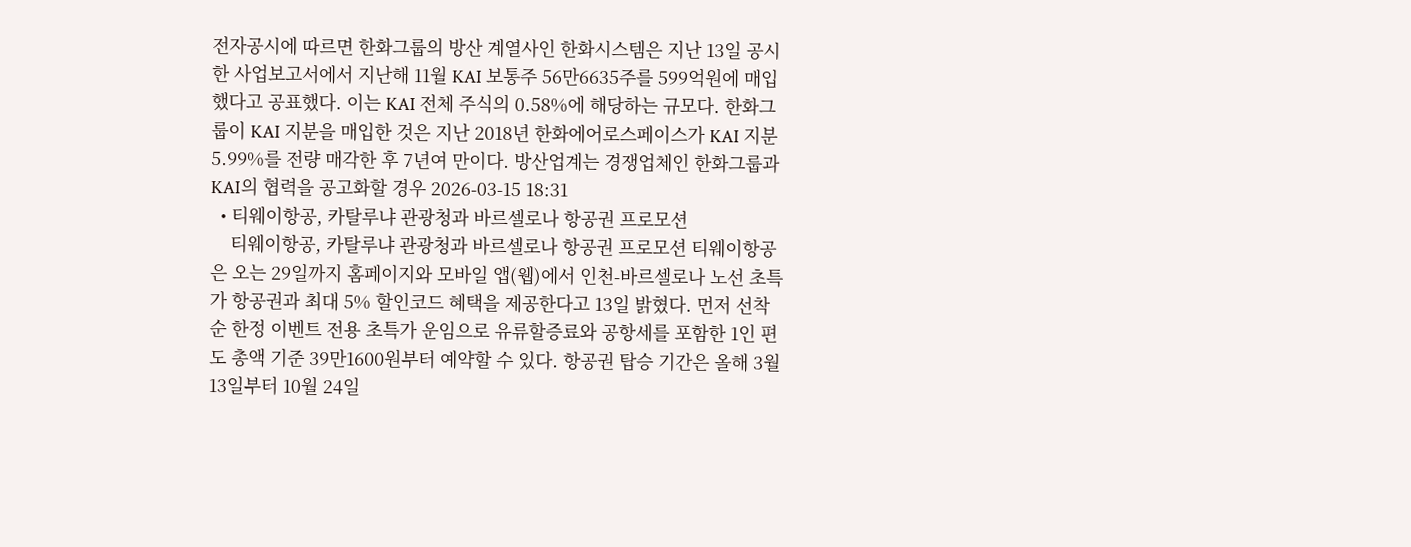전자공시에 따르면 한화그룹의 방산 계열사인 한화시스템은 지난 13일 공시한 사업보고서에서 지난해 11월 KAI 보통주 56만6635주를 599억원에 매입했다고 공표했다. 이는 KAI 전체 주식의 0.58%에 해당하는 규모다. 한화그룹이 KAI 지분을 매입한 것은 지난 2018년 한화에어로스페이스가 KAI 지분 5.99%를 전량 매각한 후 7년여 만이다. 방산업계는 경쟁업체인 한화그룹과 KAI의 협력을 공고화할 경우 2026-03-15 18:31
  • 티웨이항공, 카탈루냐 관광청과 바르셀로나 항공권 프로모션
    티웨이항공, 카탈루냐 관광청과 바르셀로나 항공권 프로모션 티웨이항공은 오는 29일까지 홈페이지와 모바일 앱(웹)에서 인천-바르셀로나 노선 초특가 항공권과 최대 5% 할인코드 혜택을 제공한다고 13일 밝혔다. 먼저 선착순 한정 이벤트 전용 초특가 운임으로 유류할증료와 공항세를 포함한 1인 편도 총액 기준 39만1600원부터 예약할 수 있다. 항공권 탑승 기간은 올해 3월 13일부터 10월 24일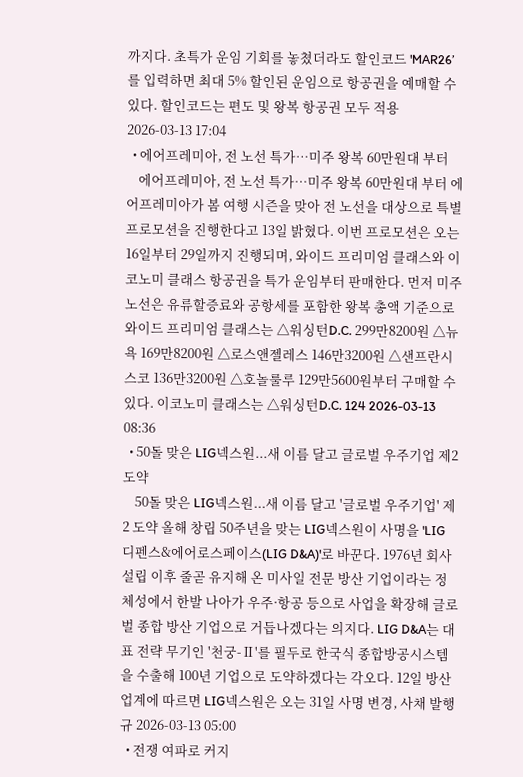까지다. 초특가 운임 기회를 놓쳤더라도 할인코드 'MAR26’를 입력하면 최대 5% 할인된 운임으로 항공권을 예매할 수 있다. 할인코드는 편도 및 왕복 항공권 모두 적용 2026-03-13 17:04
  • 에어프레미아, 전 노선 특가…미주 왕복 60만원대 부터
    에어프레미아, 전 노선 특가…미주 왕복 60만원대 부터 에어프레미아가 봄 여행 시즌을 맞아 전 노선을 대상으로 특별 프로모션을 진행한다고 13일 밝혔다. 이번 프로모션은 오는 16일부터 29일까지 진행되며, 와이드 프리미엄 클래스와 이코노미 클래스 항공권을 특가 운임부터 판매한다. 먼저 미주 노선은 유류할증료와 공항세를 포함한 왕복 총액 기준으로 와이드 프리미엄 클래스는 △워싱턴D.C. 299만8200원 △뉴욕 169만8200원 △로스앤젤레스 146만3200원 △샌프란시스코 136만3200원 △호놀룰루 129만5600원부터 구매할 수 있다. 이코노미 클래스는 △워싱턴D.C. 124 2026-03-13 08:36
  • 50돌 맞은 LIG넥스원...새 이름 달고 글로벌 우주기업 제2 도약
    50돌 맞은 LIG넥스원...새 이름 달고 '글로벌 우주기업' 제2 도약 올해 창립 50주년을 맞는 LIG넥스원이 사명을 'LIG 디펜스&에어로스페이스(LIG D&A)'로 바꾼다. 1976년 회사 설립 이후 줄곧 유지해 온 미사일 전문 방산 기업이라는 정체성에서 한발 나아가 우주·항공 등으로 사업을 확장해 글로벌 종합 방산 기업으로 거듭나겠다는 의지다. LIG D&A는 대표 전략 무기인 '천궁-Ⅱ'를 필두로 한국식 종합방공시스템을 수출해 100년 기업으로 도약하겠다는 각오다. 12일 방산 업계에 따르면 LIG넥스원은 오는 31일 사명 변경, 사채 발행 규 2026-03-13 05:00
  • 전쟁 여파로 커지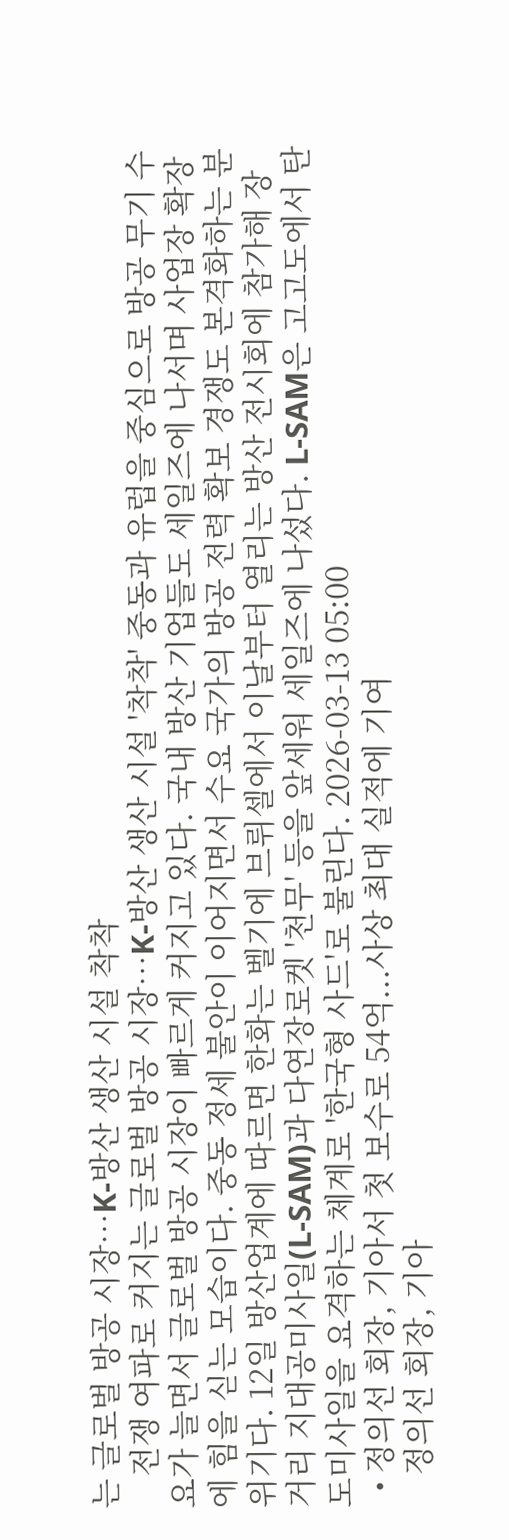는 글로벌 방공 시장…K-방산 생산 시설 착착
    전쟁 여파로 커지는 글로벌 방공 시장…K-방산 생산 시설 '착착' 중동과 유럽을 중심으로 방공 무기 수요가 늘면서 글로벌 방공 시장이 빠르게 커지고 있다. 국내 방산 기업들도 세일즈에 나서며 사업장 확장에 힘을 싣는 모습이다. 중동 정세 불안이 이어지면서 수요 국가의 방공 전력 확보 경쟁도 본격화하는 분위기다. 12일 방산업계에 따르면 한화는 벨기에 브뤼셀에서 이날부터 열리는 방산 전시회에 참가해 장거리 지대공미사일(L-SAM)과 다연장로켓 '천무' 등을 앞세워 세일즈에 나섰다. L-SAM은 고고도에서 탄도미사일을 요격하는 체계로 '한국형 사드'로 불린다. 2026-03-13 05:00
  • 정의선 회장, 기아서 첫 보수로 54억...사상 최대 실적에 기여
    정의선 회장, 기아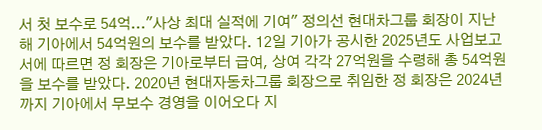서 첫 보수로 54억..."사상 최대 실적에 기여" 정의선 현대차그룹 회장이 지난해 기아에서 54억원의 보수를 받았다. 12일 기아가 공시한 2025년도 사업보고서에 따르면 정 회장은 기아로부터 급여, 상여 각각 27억원을 수령해 총 54억원을 보수를 받았다. 2020년 현대자동차그룹 회장으로 취임한 정 회장은 2024년까지 기아에서 무보수 경영을 이어오다 지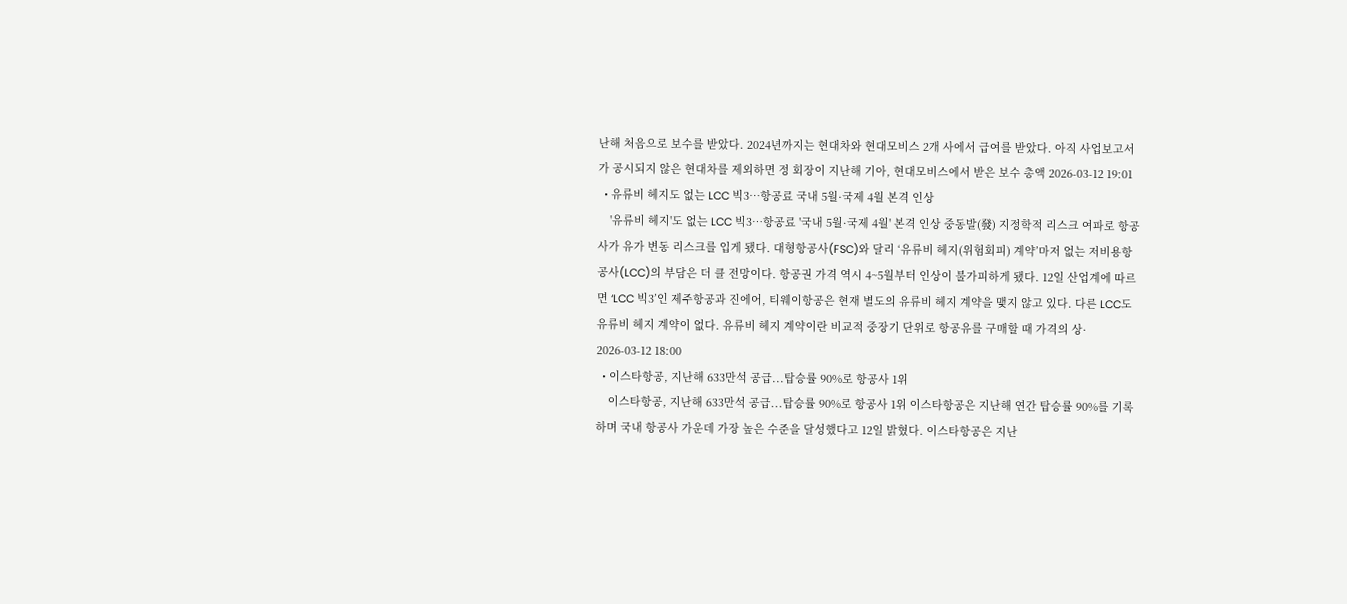난해 처음으로 보수를 받았다. 2024년까지는 현대차와 현대모비스 2개 사에서 급여를 받았다. 아직 사업보고서가 공시되지 않은 현대차를 제외하면 정 회장이 지난해 기아, 현대모비스에서 받은 보수 총액 2026-03-12 19:01
  • 유류비 헤지도 없는 LCC 빅3…항공료 국내 5월·국제 4월 본격 인상
    '유류비 헤지'도 없는 LCC 빅3…항공료 '국내 5월·국제 4월' 본격 인상 중동발(發) 지정학적 리스크 여파로 항공사가 유가 변동 리스크를 입게 됐다. 대형항공사(FSC)와 달리 ‘유류비 헤지(위험회피) 계약’마저 없는 저비용항공사(LCC)의 부담은 더 클 전망이다. 항공권 가격 역시 4~5월부터 인상이 불가피하게 됐다. 12일 산업계에 따르면 ‘LCC 빅3’인 제주항공과 진에어, 티웨이항공은 현재 별도의 유류비 헤지 계약을 맺지 않고 있다. 다른 LCC도 유류비 헤지 계약이 없다. 유류비 헤지 계약이란 비교적 중장기 단위로 항공유를 구매할 때 가격의 상· 2026-03-12 18:00
  • 이스타항공, 지난해 633만석 공급...탑승률 90%로 항공사 1위
    이스타항공, 지난해 633만석 공급...탑승률 90%로 항공사 1위 이스타항공은 지난해 연간 탑승률 90%를 기록하며 국내 항공사 가운데 가장 높은 수준을 달성했다고 12일 밝혔다. 이스타항공은 지난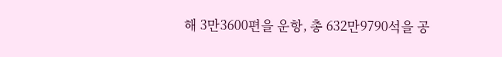해 3만3600편을 운항, 총 632만9790석을 공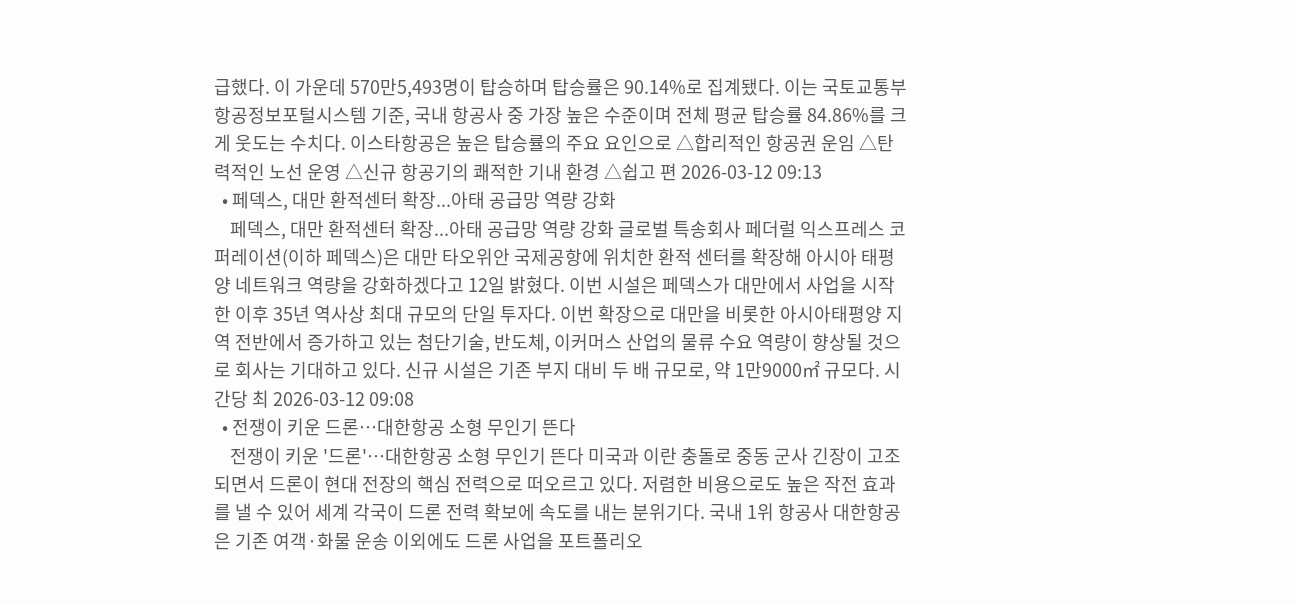급했다. 이 가운데 570만5,493명이 탑승하며 탑승률은 90.14%로 집계됐다. 이는 국토교통부 항공정보포털시스템 기준, 국내 항공사 중 가장 높은 수준이며 전체 평균 탑승률 84.86%를 크게 웃도는 수치다. 이스타항공은 높은 탑승률의 주요 요인으로 △합리적인 항공권 운임 △탄력적인 노선 운영 △신규 항공기의 쾌적한 기내 환경 △쉽고 편 2026-03-12 09:13
  • 페덱스, 대만 환적센터 확장...아태 공급망 역량 강화
    페덱스, 대만 환적센터 확장...아태 공급망 역량 강화 글로벌 특송회사 페더럴 익스프레스 코퍼레이션(이하 페덱스)은 대만 타오위안 국제공항에 위치한 환적 센터를 확장해 아시아 태평양 네트워크 역량을 강화하겠다고 12일 밝혔다. 이번 시설은 페덱스가 대만에서 사업을 시작한 이후 35년 역사상 최대 규모의 단일 투자다. 이번 확장으로 대만을 비롯한 아시아태평양 지역 전반에서 증가하고 있는 첨단기술, 반도체, 이커머스 산업의 물류 수요 역량이 향상될 것으로 회사는 기대하고 있다. 신규 시설은 기존 부지 대비 두 배 규모로, 약 1만9000㎡ 규모다. 시간당 최 2026-03-12 09:08
  • 전쟁이 키운 드론…대한항공 소형 무인기 뜬다
    전쟁이 키운 '드론'…대한항공 소형 무인기 뜬다 미국과 이란 충돌로 중동 군사 긴장이 고조되면서 드론이 현대 전장의 핵심 전력으로 떠오르고 있다. 저렴한 비용으로도 높은 작전 효과를 낼 수 있어 세계 각국이 드론 전력 확보에 속도를 내는 분위기다. 국내 1위 항공사 대한항공은 기존 여객·화물 운송 이외에도 드론 사업을 포트폴리오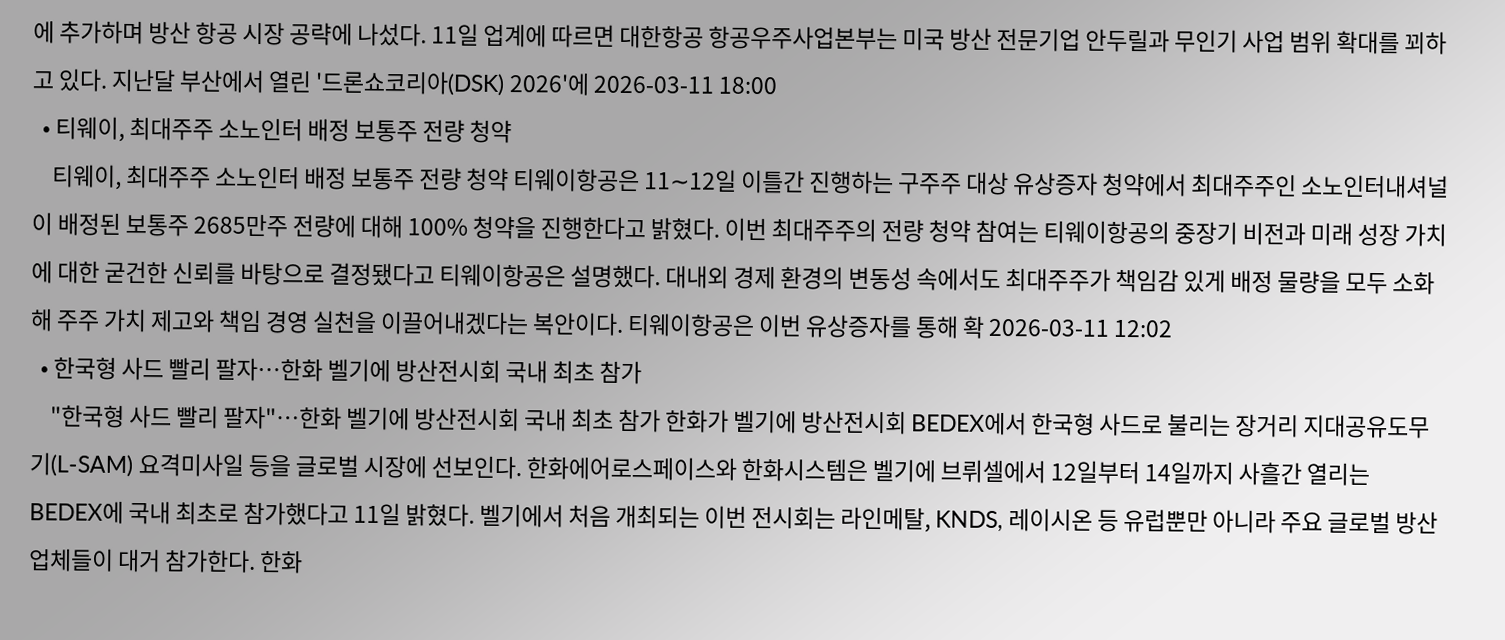에 추가하며 방산 항공 시장 공략에 나섰다. 11일 업계에 따르면 대한항공 항공우주사업본부는 미국 방산 전문기업 안두릴과 무인기 사업 범위 확대를 꾀하고 있다. 지난달 부산에서 열린 '드론쇼코리아(DSK) 2026'에 2026-03-11 18:00
  • 티웨이, 최대주주 소노인터 배정 보통주 전량 청약
    티웨이, 최대주주 소노인터 배정 보통주 전량 청약 티웨이항공은 11∼12일 이틀간 진행하는 구주주 대상 유상증자 청약에서 최대주주인 소노인터내셔널이 배정된 보통주 2685만주 전량에 대해 100% 청약을 진행한다고 밝혔다. 이번 최대주주의 전량 청약 참여는 티웨이항공의 중장기 비전과 미래 성장 가치에 대한 굳건한 신뢰를 바탕으로 결정됐다고 티웨이항공은 설명했다. 대내외 경제 환경의 변동성 속에서도 최대주주가 책임감 있게 배정 물량을 모두 소화해 주주 가치 제고와 책임 경영 실천을 이끌어내겠다는 복안이다. 티웨이항공은 이번 유상증자를 통해 확 2026-03-11 12:02
  • 한국형 사드 빨리 팔자…한화 벨기에 방산전시회 국내 최초 참가
    "한국형 사드 빨리 팔자"…한화 벨기에 방산전시회 국내 최초 참가 한화가 벨기에 방산전시회 BEDEX에서 한국형 사드로 불리는 장거리 지대공유도무기(L-SAM) 요격미사일 등을 글로벌 시장에 선보인다. 한화에어로스페이스와 한화시스템은 벨기에 브뤼셀에서 12일부터 14일까지 사흘간 열리는 BEDEX에 국내 최초로 참가했다고 11일 밝혔다. 벨기에서 처음 개최되는 이번 전시회는 라인메탈, KNDS, 레이시온 등 유럽뿐만 아니라 주요 글로벌 방산업체들이 대거 참가한다. 한화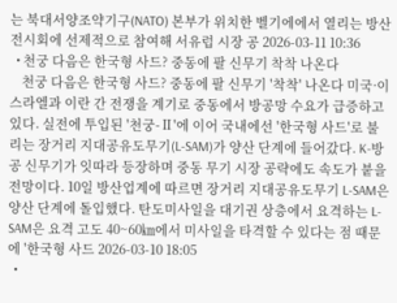는 북대서양조약기구(NATO) 본부가 위치한 벨기에에서 열리는 방산전시회에 선제적으로 참여해 서유럽 시장 공 2026-03-11 10:36
  • 천궁 다음은 한국형 사드? 중동에 팔 신무기 착착 나온다
    천궁 다음은 한국형 사드? 중동에 팔 신무기 '착착' 나온다 미국·이스라엘과 이란 간 전쟁을 계기로 중동에서 방공망 수요가 급증하고 있다. 실전에 투입된 '천궁-Ⅱ'에 이어 국내에선 '한국형 사드'로 불리는 장거리 지대공유도무기(L-SAM)가 양산 단계에 들어갔다. K-방공 신무기가 잇따라 등장하며 중동 무기 시장 공략에도 속도가 붙을 전망이다. 10일 방산업계에 따르면 장거리 지대공유도무기 L-SAM은 양산 단계에 돌입했다. 탄도미사일을 대기권 상층에서 요격하는 L-SAM은 요격 고도 40~60㎞에서 미사일을 타격할 수 있다는 점 때문에 '한국형 사드 2026-03-10 18:05
  •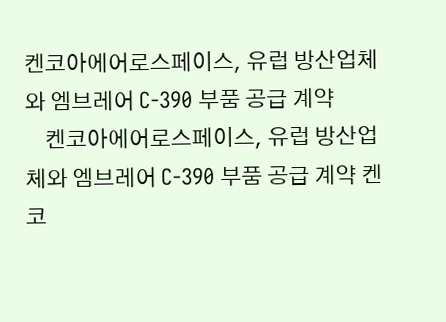켄코아에어로스페이스, 유럽 방산업체와 엠브레어 C-390 부품 공급 계약
    켄코아에어로스페이스, 유럽 방산업체와 엠브레어 C-390 부품 공급 계약 켄코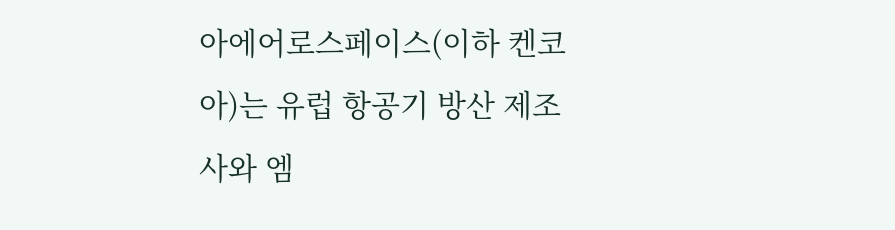아에어로스페이스(이하 켄코아)는 유럽 항공기 방산 제조사와 엠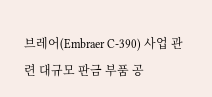브레어(Embraer C-390) 사업 관련 대규모 판금 부품 공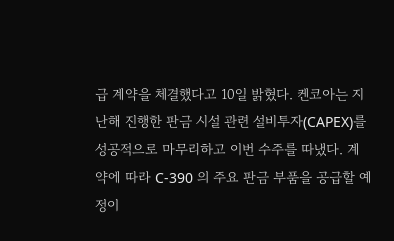급 계약을 체결했다고 10일 밝혔다. 켄코아는 지난해 진행한 판금 시설 관련 설비투자(CAPEX)를 성공적으로 마무리하고 이번 수주를 따냈다. 계약에 따라 C-390 의 주요 판금 부품을 공급할 예정이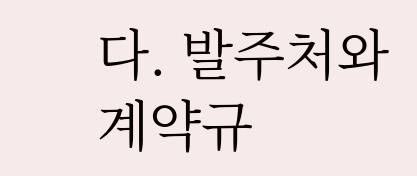다. 발주처와 계약규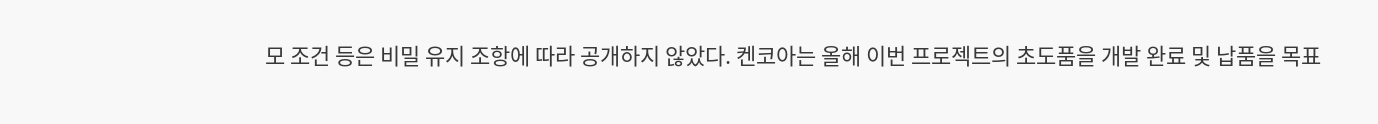모 조건 등은 비밀 유지 조항에 따라 공개하지 않았다. 켄코아는 올해 이번 프로젝트의 초도품을 개발 완료 및 납품을 목표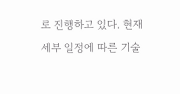로 진행하고 있다. 현재 세부 일정에 따른 기술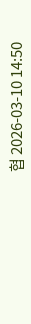협 2026-03-10 14:50